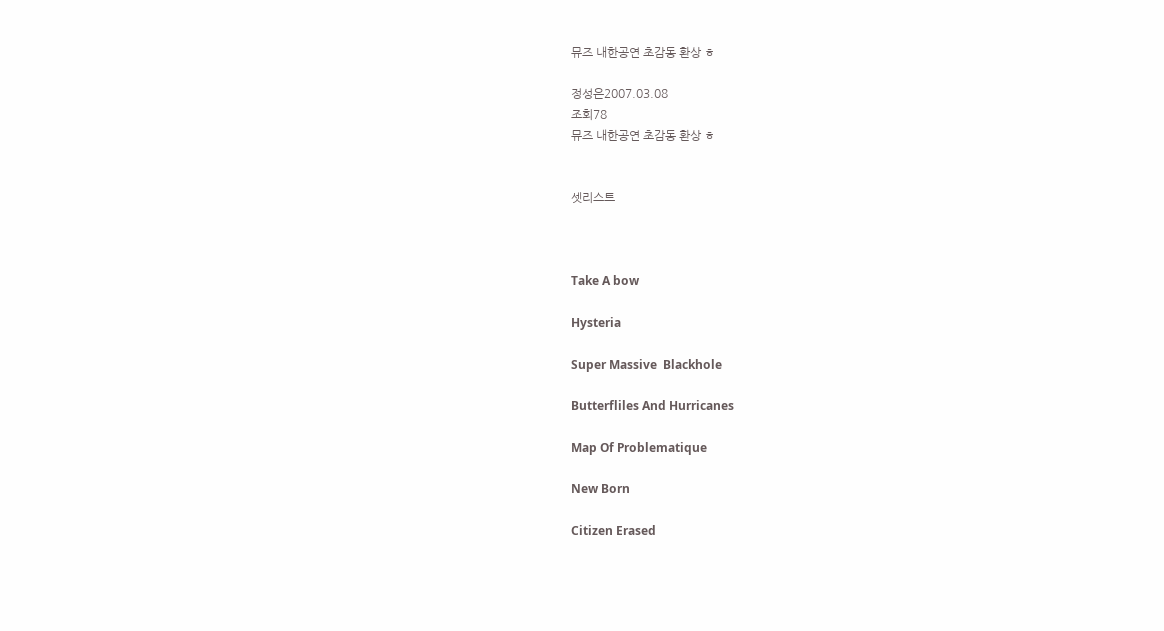뮤즈 내한공연 초감동 환상 ㅎ

정성은2007.03.08
조회78
뮤즈 내한공연 초감동 환상 ㅎ


셋리스트



Take A bow

Hysteria

Super Massive  Blackhole

Butterfliles And Hurricanes

Map Of Problematique

New Born

Citizen Erased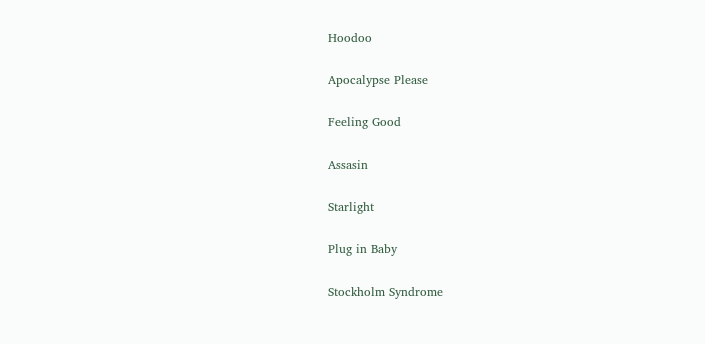Hoodoo

Apocalypse Please

Feeling Good

Assasin

Starlight

Plug in Baby

Stockholm Syndrome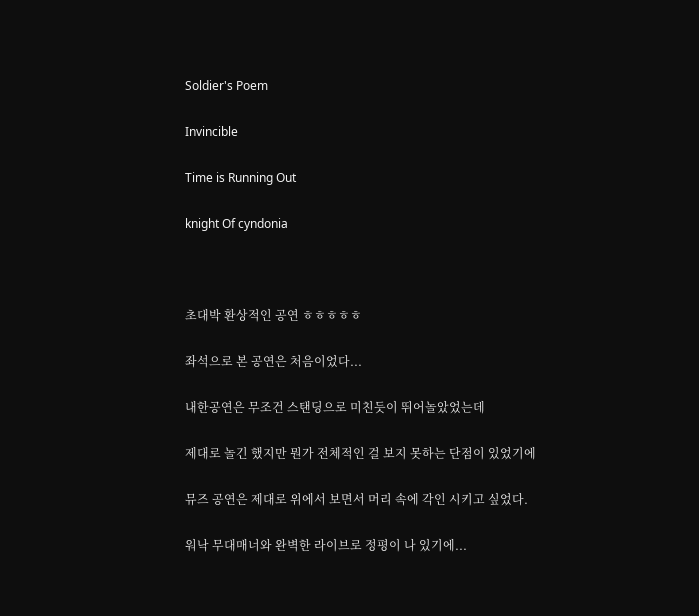Soldier's Poem

Invincible

Time is Running Out

knight Of cyndonia



초대박 환상적인 공연 ㅎㅎㅎㅎㅎ

좌석으로 본 공연은 처음이었다...

내한공연은 무조건 스탠딩으로 미친듯이 뛰어놀았었는데

제대로 놀긴 했지만 뭔가 전체적인 걸 보지 못하는 단점이 있었기에

뮤즈 공연은 제대로 위에서 보면서 머리 속에 각인 시키고 싶었다.

워낙 무대매너와 완벽한 라이브로 정평이 나 있기에...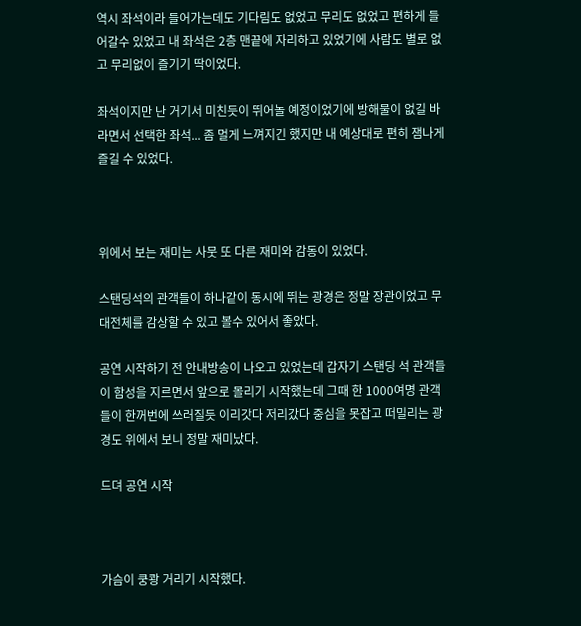역시 좌석이라 들어가는데도 기다림도 없었고 무리도 없었고 편하게 들어갈수 있었고 내 좌석은 2층 맨끝에 자리하고 있었기에 사람도 별로 없고 무리없이 즐기기 딱이었다.

좌석이지만 난 거기서 미친듯이 뛰어놀 예정이었기에 방해물이 없길 바라면서 선택한 좌석... 좀 멀게 느껴지긴 했지만 내 예상대로 편히 잼나게 즐길 수 있었다.



위에서 보는 재미는 사뭇 또 다른 재미와 감동이 있었다.

스탠딩석의 관객들이 하나같이 동시에 뛰는 광경은 정말 장관이었고 무대전체를 감상할 수 있고 볼수 있어서 좋았다.

공연 시작하기 전 안내방송이 나오고 있었는데 갑자기 스탠딩 석 관객들이 함성을 지르면서 앞으로 몰리기 시작했는데 그때 한 1000여명 관객들이 한꺼번에 쓰러질듯 이리갓다 저리갔다 중심을 못잡고 떠밀리는 광경도 위에서 보니 정말 재미났다.

드뎌 공연 시작



가슴이 쿵쾅 거리기 시작했다.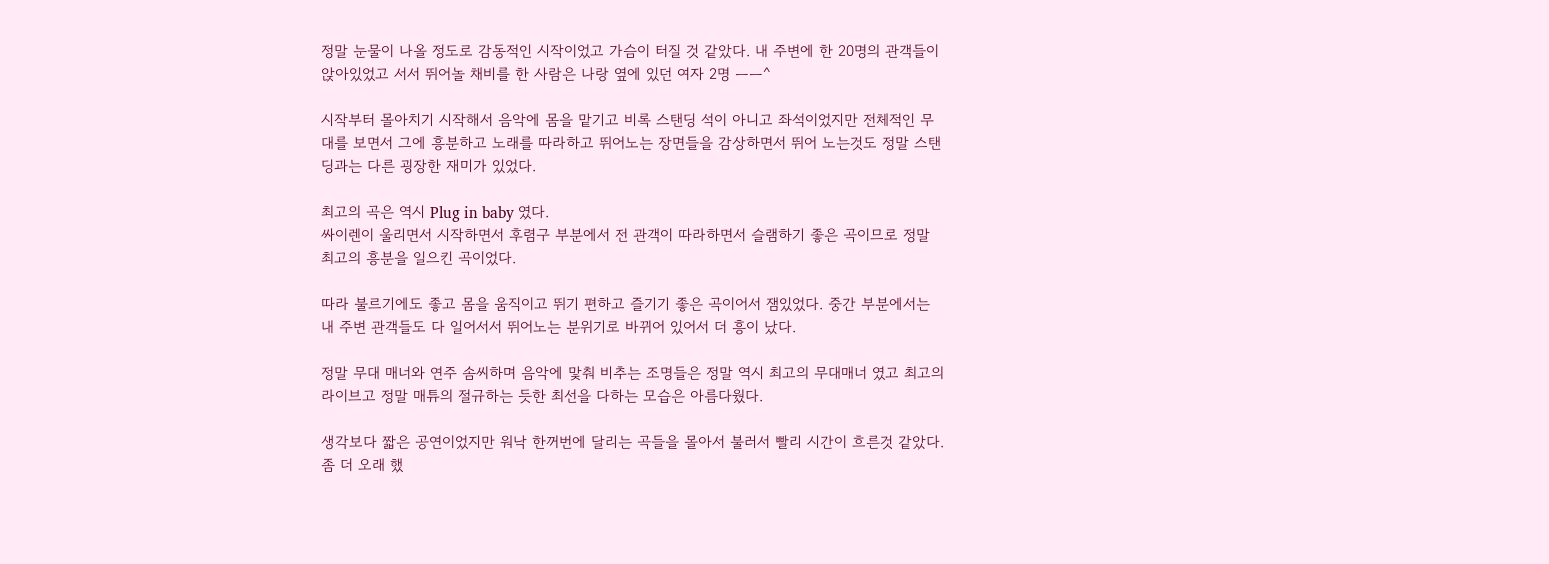정말 눈물이 나올 정도로 감동적인 시작이었고 가슴이 터질 것 같았다. 내 주변에 한 20명의 관객들이 앉아있었고 서서 뛰어놀 채비를 한 사람은 나랑 옆에 있던 여자 2명 ㅡㅡ^

시작부터 몰아치기 시작해서 음악에 몸을 맡기고 비록 스탠딩 석이 아니고 좌석이었지만 전체적인 무대를 보면서 그에 흥분하고 노래를 따라하고 뛰어노는 장면들을 감상하면서 뛰어 노는것도 정말 스탠딩과는 다른 굉장한 재미가 있었다.

최고의 곡은 역시 Plug in baby 였다.
싸이렌이 울리면서 시작하면서 후렴구 부분에서 전 관객이 따라하면서 슬램하기 좋은 곡이므로 정말 최고의 흥분을 일으킨 곡이었다.

따라 불르기에도 좋고 몸을 움직이고 뛰기 편하고 즐기기 좋은 곡이어서 잼있었다. 중간 부분에서는 내 주변 관객들도 다 일어서서 뛰어노는 분위기로 바뀌어 있어서 더 흥이 났다.

정말 무대 매너와 연주 솜씨하며 음악에 맟춰 비추는 조명들은 정말 역시 최고의 무대매너 였고 최고의 라이브고 정말 매튜의 절규하는 듯한 최선을 다하는 모습은 아름다웠다.

생각보다 짧은 공연이었지만 워낙 한꺼번에 달리는 곡들을 몰아서 불러서 빨리 시간이 흐른것 같았다. 좀 더 오래 했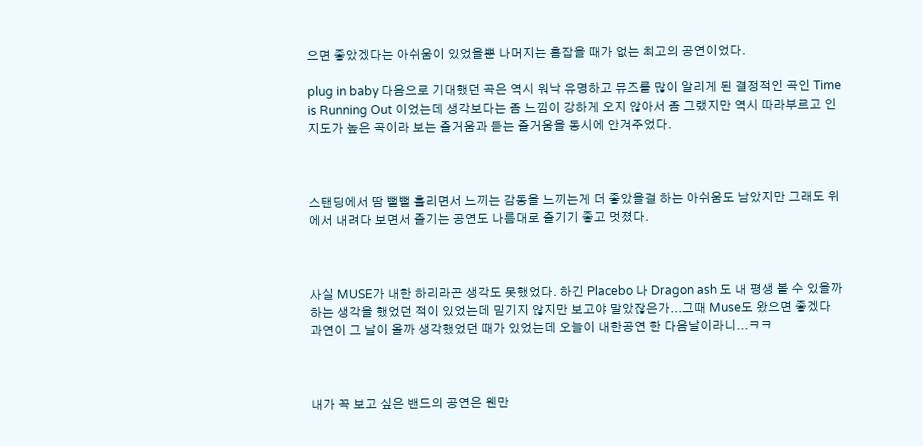으면 좋았겠다는 아쉬움이 있었을뿐 나머지는 흠잡을 때가 없는 최고의 공연이었다.

plug in baby 다음으로 기대했던 곡은 역시 워낙 유명하고 뮤즈를 많이 알리게 된 결정적인 곡인 Time is Running Out 이었는데 생각보다는 좀 느낌이 강하게 오지 않아서 좀 그랬지만 역시 따라부르고 인지도가 높은 곡이라 보는 즐거움과 듣는 즐거움을 동시에 안겨주었다.



스탠딩에서 땀 뻘뻘 흘리면서 느끼는 감동을 느끼는게 더 좋았을걸 하는 아쉬움도 남았지만 그래도 위에서 내려다 보면서 즐기는 공연도 나름대로 즐기기 좋고 멋졌다.



사실 MUSE가 내한 하리라곤 생각도 못했었다. 하긴 Placebo 나 Dragon ash 도 내 평생 볼 수 있을까 하는 생각을 했었던 적이 있었는데 믿기지 않지만 보고야 말았잖은가...그때 Muse도 왔으면 좋겠다  과연이 그 날이 올까 생각했었던 때가 있었는데 오늘이 내한공연 한 다음날이라니...ㅋㅋ



내가 꼭 보고 싶은 밴드의 공연은 웬만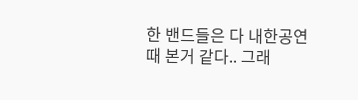한 밴드들은 다 내한공연때 본거 같다.. 그래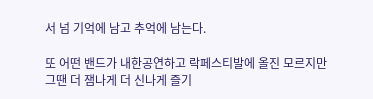서 넘 기억에 남고 추억에 남는다.

또 어떤 밴드가 내한공연하고 락페스티발에 올진 모르지만 그땐 더 잼나게 더 신나게 즐기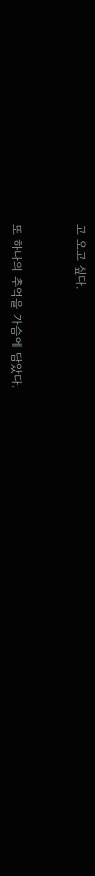고 오고 싶다.



또 하나의 추억을 가슴에 담았다.